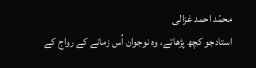محمّد احمد غزالی
استادجو کچھ پڑھاتے، وہ نوجوان اُس زمانے کے رواج کے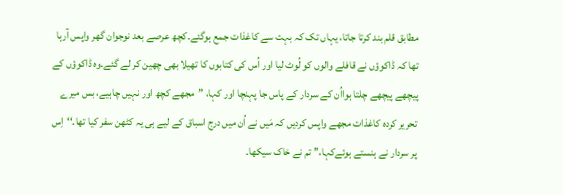مطابق قلم بند کرتا جاتا، یہاں تک کہ بہت سے کاغذات جمع ہوگئے۔کچھ عرصے بعد نوجوان گھر واپس آرہا تھا کہ ڈاکوؤں نے قافلے والوں کو لُوٹ لیا اور اُس کی کتابوں کا تھیلا بھی چھین کر لے گئے۔وہ ڈاکوؤں کے پیچھے پیچھے چلتا ہوااُن کے سردار کے پاس جا پہنچا اور کہا، ”مجھے کچھ اور نہیں چاہیے، بس میرے تحریر کردہ کاغذات مجھے واپس کردیں کہ مَیں نے اُن میں درج اسباق کے لیے ہی یہ کٹھن سفر کیا تھا۔‘‘اِس پر سردار نے ہنستے ہوئےکہا،’’ تم نے خاک سیکھا۔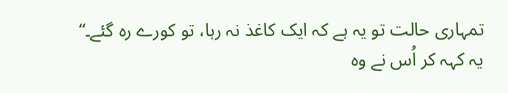تمہاری حالت تو یہ ہے کہ ایک کاغذ نہ رہا، تو کورے رہ گئے۔“ یہ کہہ کر اُس نے وہ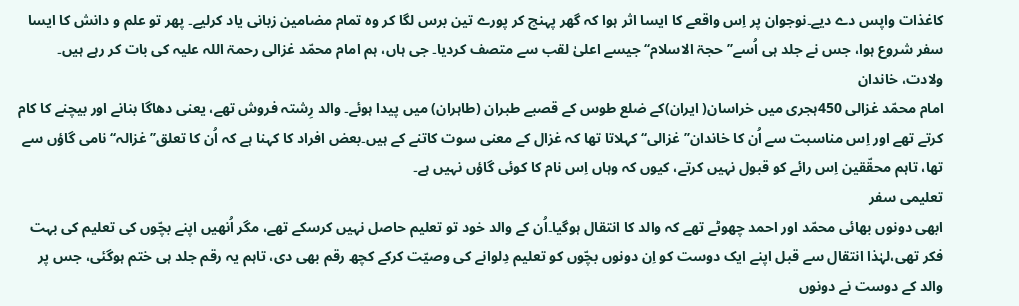کاغذات واپس دے دیے۔نوجوان پر اِس واقعے کا ایسا اثر ہوا کہ گھر پہنچ کر پورے تین برس لگا کر وہ تمام مضامین زبانی یاد کرلیے۔ پھر تو علم و دانش کا ایسا سفر شروع ہوا، جس نے جلد ہی اُسے’’ حجۃ الاسلام‘‘ جیسے اعلیٰ لقب سے متصف کردیا۔ جی ہاں، ہم امام محمّد غزالی رحمۃ اللہ علیہ کی بات کر رہے ہیں۔
ولادت، خاندان
امام محمّد غزالی 450ہجری میں خراسان( ایران)کے ضلع طوس کے قصبے طبران (طاہران) میں پیدا ہوئے۔ والد رِشتہ فروش تھے، یعنی دھاگا بنانے اور بیچنے کا کام کرتے تھے اور اِس مناسبت سے اُن کا خاندان’’ غزالی‘‘ کہلاتا تھا کہ غزال کے معنی سوت کاتنے کے ہیں۔بعض افراد کا کہنا ہے کہ اُن کا تعلق’’ غزالہ‘‘ نامی گاؤں سے تھا، تاہم محقّقین اِس رائے کو قبول نہیں کرتے، کیوں کہ وہاں اِس نام کا کوئی گاؤں نہیں ہے۔
تعلیمی سفر
ابھی دونوں بھائی محمّد اور احمد چھوٹے تھے کہ والد کا انتقال ہوگیا۔اُن کے والد خود تو تعلیم حاصل نہیں کرسکے تھے، مگر اُنھیں اپنے بچّوں کی تعلیم کی بہت فکر تھی،لہٰذا انتقال سے قبل اپنے ایک دوست کو اِن دونوں بچّوں کو تعلیم دِلوانے کی وصیّت کرکے کچھ رقم بھی دی، تاہم یہ رقم جلد ہی ختم ہوگئی، جس پر والد کے دوست نے دونوں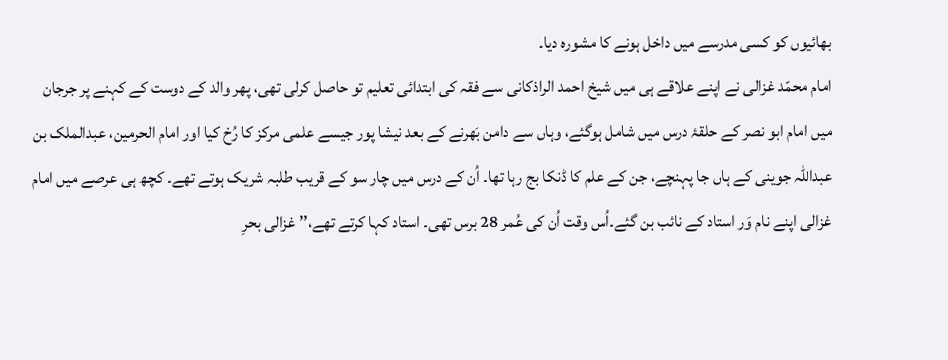بھائیوں کو کسی مدرسے میں داخل ہونے کا مشورہ دیا۔
امام محمّد غزالی نے اپنے علاقے ہی میں شیخ احمد الراذکانی سے فقہ کی ابتدائی تعلیم تو حاصل کرلی تھی، پھر والد کے دوست کے کہنے پر جرجان میں امام ابو نصر کے حلقۂ درس میں شامل ہوگئے، وہاں سے دامن بَھرنے کے بعد نیشا پور جیسے علمی مرکز کا رُخ کیا اور امام الحرمین، عبدالملک بن عبداللہ جوینی کے ہاں جا پہنچے، جن کے علم کا ڈنکا بج رہا تھا۔ اُن کے درس میں چار سو کے قریب طلبہ شریک ہوتے تھے۔ کچھ ہی عرصے میں امام غزالی اپنے نام وَر استاد کے نائب بن گئے۔اُس وقت اُن کی عُمر 28 برس تھی۔ استاد کہا کرتے تھے،’’ غزالی بحرِ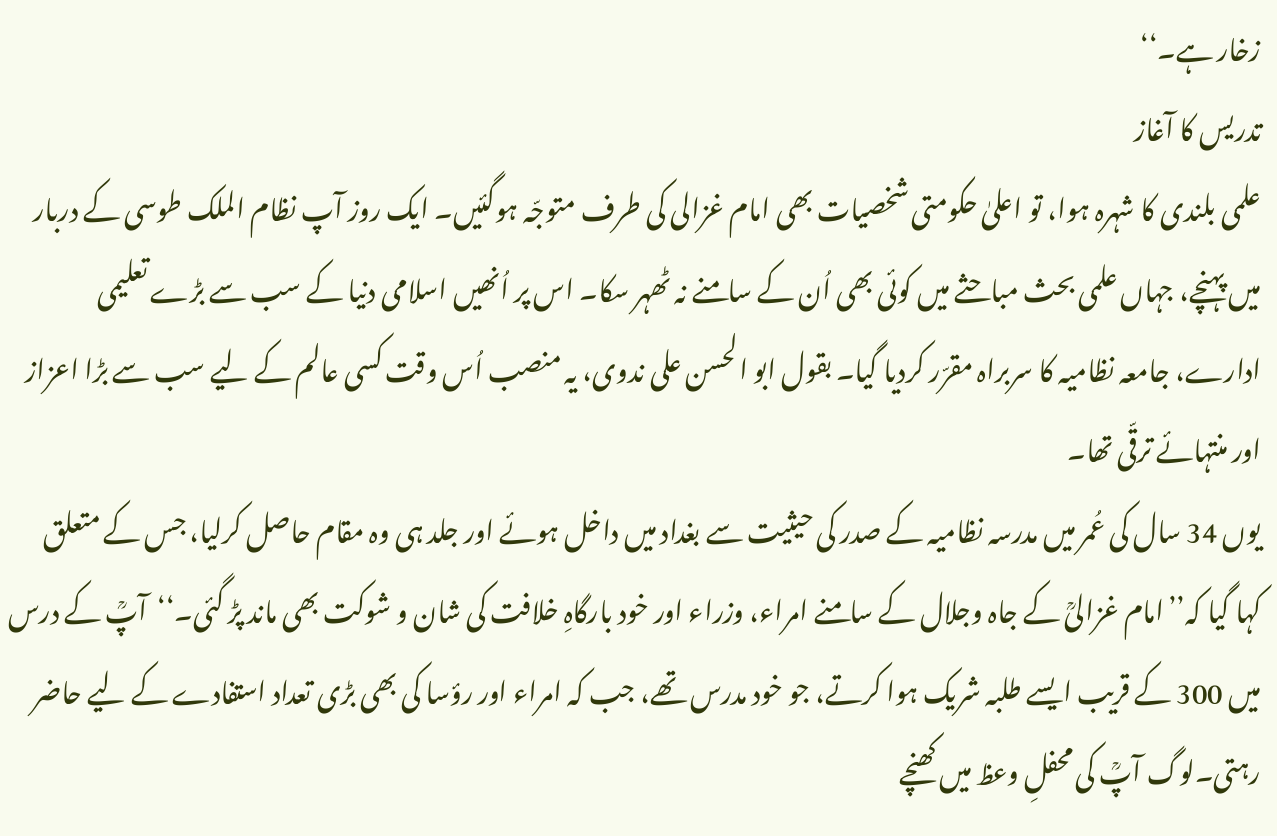زخار ہے۔‘‘
تدریس کا آغاز
علمی بلندی کا شہرہ ہوا، تو اعلیٰ حکومتی شخصیات بھی امام غزالی کی طرف متوجّہ ہوگئیں۔ ایک روز آپ نظام الملک طوسی کے دربار میں پہنچے، جہاں علمی بحث مباحثے میں کوئی بھی اُن کے سامنے نہ ٹھہر سکا۔ اس پر اُنھیں اسلامی دنیا کے سب سے بڑے تعلیمی ادارے، جامعہ نظامیہ کا سربراہ مقرّر کردیا گیا۔ بقول ابو الحسن علی ندوی، یہ منصب اُس وقت کسی عالم کے لیے سب سے بڑا اعزاز اور منتہائے ترقّی تھا۔
یوں 34 سال کی عُمر میں مدرسہ نظامیہ کے صدر کی حیثیت سے بغداد میں داخل ہوئے اور جلد ہی وہ مقام حاصل کرلیا، جس کے متعلق کہا گیا کہ’’امام غزالیؒ کے جاہ وجلال کے سامنے امراء، وزراء اور خود بارگاہِ خلافت کی شان و شوکت بھی ماند پڑ گئی۔‘‘آپؒ کے درس میں 300 کے قریب ایسے طلبہ شریک ہوا کرتے، جو خود مدرس تھے، جب کہ امراء اور رؤسا کی بھی بڑی تعداد استفادے کے لیے حاضر رہتی۔لوگ آپؒ کی محفلِ وعظ میں کھنچے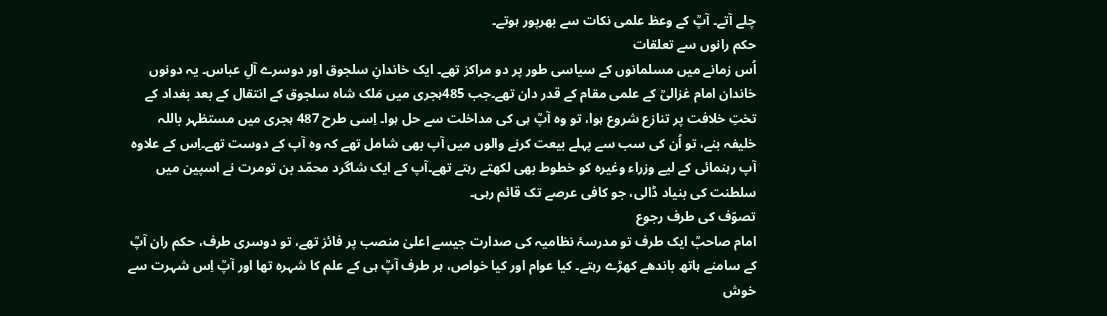چلے آتے۔ آپؒ کے وعظ علمی نکات سے بھرپور ہوتے۔
حکم رانوں سے تعلقات
اُس زمانے میں مسلمانوں کے سیاسی طور پر دو مراکز تھے۔ ایک خاندانِ سلجوق اور دوسرے آلِ عباس۔ یہ دونوں خاندان امام غزالیؒ کے علمی مقام کے قدر دان تھے۔جب 485ہجری میں مَلک شاہ سلجوق کے انتقال کے بعد بغداد کے تختِ خلافت پر تنازع شروع ہوا، تو وہ آپؒ ہی کی مداخلت سے حل ہوا۔ اِسی طرح 487 ہجری میں مستظہر باللہ خلیفہ بنے، تو اُن کی سب سے پہلے بیعت کرنے والوں میں آپ بھی شامل تھے کہ وہ آپ کے دوست تھے۔اِس کے علاوہ آپ رہنمائی کے لیے وزراء وغیرہ کو خطوط بھی لکھتے رہتے تھے۔آپ کے ایک شاگرد محمّد بن تومرت نے اسپین میں سلطنت کی بنیاد ڈالی، جو کافی عرصے تک قائم رہی۔
تصوّف کی طرف رجوع
امام صاحبؒ ایک طرف تو مدرسۂ نظامیہ کی صدارت جیسے اعلیٰ منصب پر فائز تھے، تو دوسری طرف، حکم ران آپؒ کے سامنے ہاتھ باندھے کھڑے رہتے۔ کیا عوام اور کیا خواص، ہر طرف آپؒ ہی کے علم کا شہرہ تھا اور آپؒ اِس شہرت سے خوش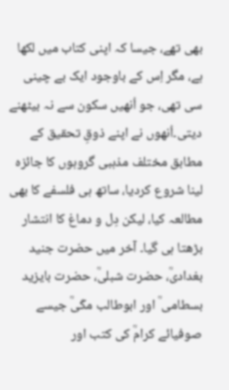بھی تھے، جیسا کہ اپنی کتاب میں لکھا ہے، مگر اِس کے باوجود ایک بے چینی سی تھی، جو اُنھیں سکون سے نہ بیٹھنے دیتی۔اُنھوں نے اپنے ذوقِ تحقیق کے مطابق مختلف مذہبی گروہوں کا جائزہ لینا شروع کردیا، ساتھ ہی فلسفے کا بھی مطالعہ کیا، لیکن دِل و دماغ کا انتشار بڑھتا ہی گیا۔ آخر میں حضرت جنید بغدادیؒ، حضرت شبلیؒ، حضرت بایزید بسطامی ؒ اور ابوطالب مکّیؒ جیسے صوفیائے کرامؒ کی کتب اور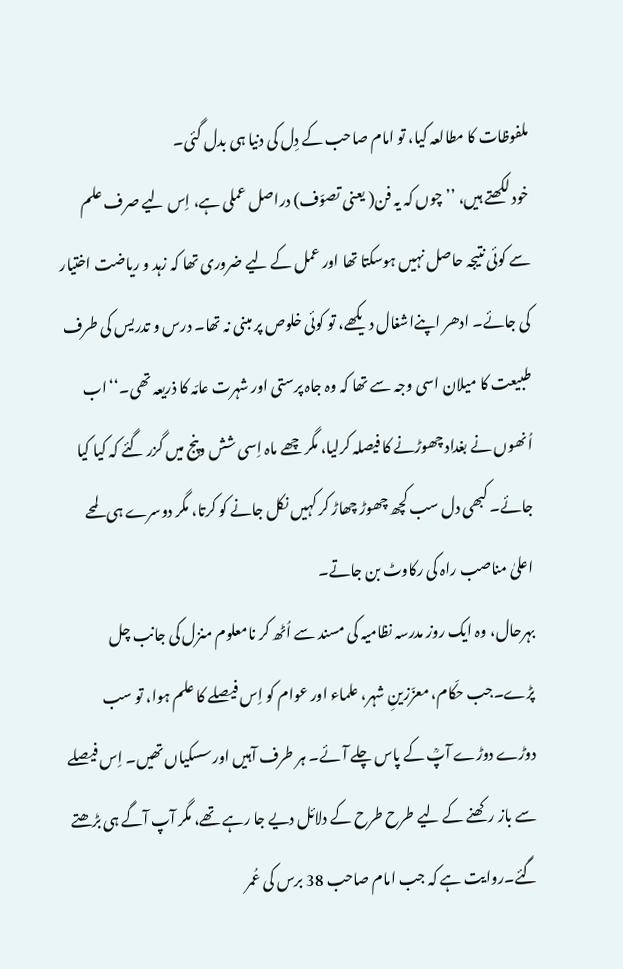ملفوظات کا مطالعہ کیا، تو امام صاحب کے دِل کی دنیا ہی بدل گئی۔
خود لکھتے ہیں، ’’ چوں کہ یہ فن( یعنی تصوّف) دراصل عملی ہے، اِس لیے صرف علم سے کوئی نتیجہ حاصل نہیں ہوسکتا تھا اور عمل کے لیے ضروری تھا کہ زہد و ریاضت اختیار کی جائے۔ ادھر اپنےاشغال دیکھے، تو کوئی خلوص پر مبنی نہ تھا۔ درس و تدریس کی طرف طبیعت کا میلان اسی وجہ سے تھا کہ وہ جاہ پرستی اور شہرت عامّہ کا ذریعہ تھی۔‘‘اب اُنھوں نے بغداد چھوڑنے کا فیصلہ کرلیا، مگر چھے ماہ اِسی شش وپنج میں گزر گئے کہ کیا کیا جائے۔ کبھی دل سب کچھ چھوڑ چھاڑ کر کہیں نکل جانے کو کرتا، مگر دوسرے ہی لمحے اعلیٰ مناصب راہ کی رکاوٹ بن جاتے۔
بہرحال، وہ ایک روز مدرسہ نظامیہ کی مسند سے اُٹھ کر نامعلوم منزل کی جانب چل پڑے۔جب حکّام، معزّزینِ شہر، علماء اور عوام کو اِس فیصلے کا علم ہوا، تو سب دوڑے دوڑے آپؒ کے پاس چلے آئے۔ ہر طرف آہیں اور سسکیاں تھیں۔ اِس فیصلے سے باز رکھنے کے لیے طرح طرح کے دلائل دیے جا رہے تھے، مگر آپ آگے ہی بڑھتے گئے۔روایت ہے کہ جب امام صاحب 38 برس کی عُمر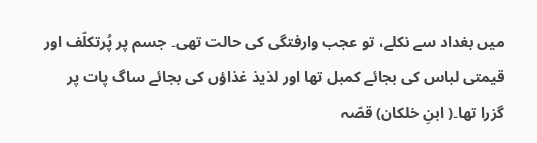میں بغداد سے نکلے، تو عجب وارفتگی کی حالت تھی۔ جسم پر پُرتکلّف اور قیمتی لباس کی بجائے کمبل تھا اور لذیذ غذاؤں کی بجائے ساگ پات پر گزرا تھا۔( ابنِ خلکان) قصّہ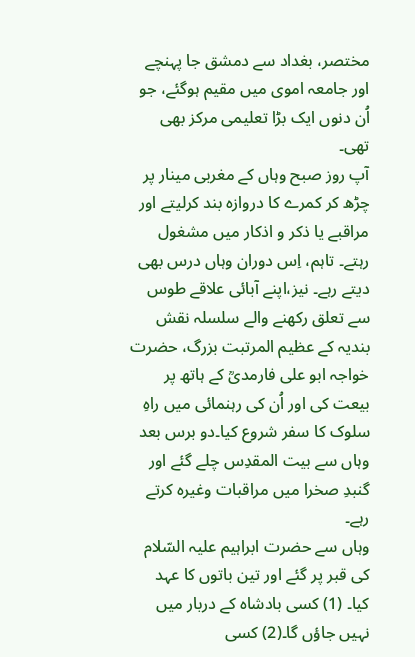مختصر، بغداد سے دمشق جا پہنچے اور جامعہ اموی میں مقیم ہوگئے، جو اُن دنوں ایک بڑا تعلیمی مرکز بھی تھی۔
آپ روز صبح وہاں کے مغربی مینار پر چڑھ کر کمرے کا دروازہ بند کرلیتے اور مراقبے یا ذکر و اذکار میں مشغول رہتے۔ تاہم، اِس دوران وہاں درس بھی دیتے رہے۔ نیز،اپنے آبائی علاقے طوس سے تعلق رکھنے والے سلسلہ نقش بندیہ کے عظیم المرتبت بزرگ، حضرت خواجہ ابو علی فارمدیؒ کے ہاتھ پر بیعت کی اور اُن کی رہنمائی میں راہِ سلوک کا سفر شروع کیا۔دو برس بعد وہاں سے بیت المقدِس چلے گئے اور گنبدِ صخرا میں مراقبات وغیرہ کرتے رہے۔
وہاں سے حضرت ابراہیم علیہ السّلام کی قبر پر گئے اور تین باتوں کا عہد کیا۔ (1) کسی بادشاہ کے دربار میں نہیں جاؤں گا۔(2) کسی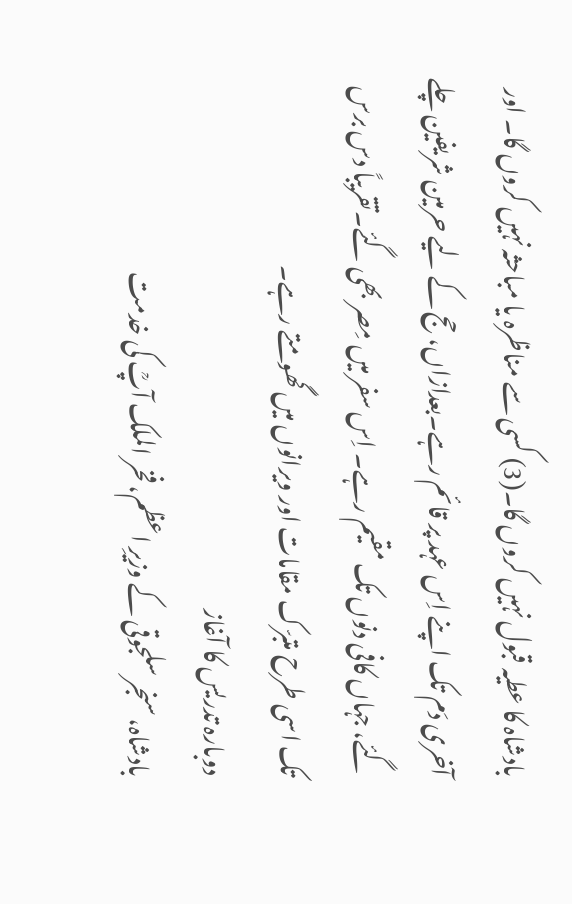بادشاہ کا عطیہ قبول نہیں کروں گا۔(3) کسی سے مناظرہ یا مباحثہ نہیں کروں گا۔ اور آخری دَم تک اپنے اِس عہد پر قائم رہے۔بعدازاں، حج کے لیے حرمین شریفین چلے گئے، جہاں کافی دنوں تک مقیم رہے۔ اِس سفر میں مِصر بھی گئے۔تقریباً دس برس تک اسی طرح متبرّک مقامات اور ویرانوں میں گھومتے رہے۔
دوبارہ تدریس کا آغاز
بادشاہ، سنجر سلجوقی کے وزیرِ اعظم، فخر الملک آپؒ کی خدمت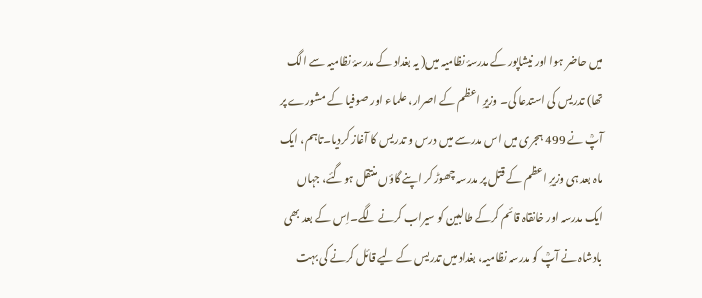میں حاضر ہوا اور نیشاپور کے مدرسۂ نظامیہ میں( یہ بغداد کے مدرسۂ نظامیہ سے الگ تھا) تدریس کی استدعا کی۔ وزیرِ اعظم کے اصرار، علماء اور صوفیا کے مشورے پر آپؒ نے 499 ہجری میں اس مدرسے میں درس و تدریس کا آغاز کردیا۔تاہم، ایک ماہ بعد ہی وزیرِ اعظم کے قتل پر مدرسہ چھوڑ کر اپنے گاؤں منتقل ہوگئے، جہاں ایک مدرسہ اور خانقاہ قائم کرکے طالبین کو سیراب کرنے لگے۔اِس کے بعد بھی بادشاہ نے آپؒ کو مدرسہ نظامیہ، بغداد میں تدریس کے لیے قائل کرنے کی بہت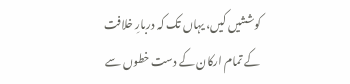کوششیں کیں، یہاں تک کہ دربارِ خلافت کے تمام ارکان کے دست خطوں سے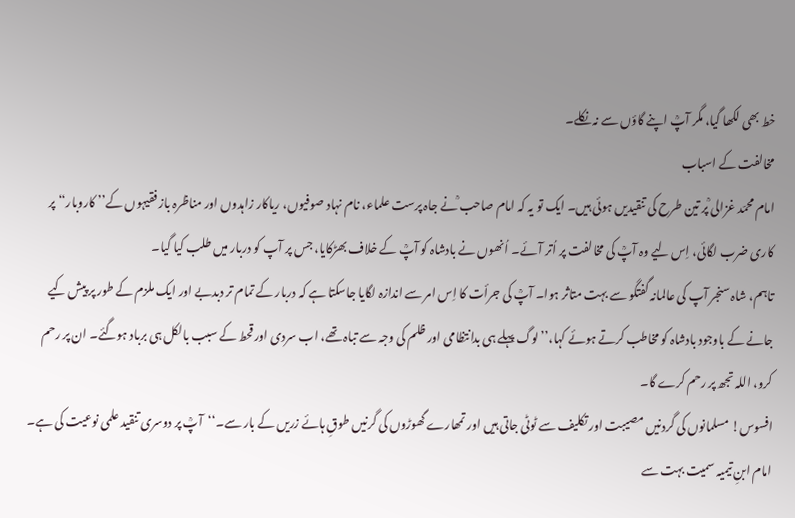خط بھی لکھا گیا، مگر آپؒ اپنے گاؤں سے نہ نکلے۔
مخالفت کے اسباب
امام محمّد غزالی ؒپر تین طرح کی تنقیدیں ہوئی ہیں۔ ایک تو یہ کہ امام صاحب ؒنے جاہ پرست علماء، نام نہاد صوفیوں، ریاکار زاہدوں اور مناظرہ باز فقیہوں کے’’ کاروبار‘‘ پر کاری ضرب لگائی، اِس لیے وہ آپؒ کی مخالفت پر اُتر آئے۔ اُنھوں نے بادشاہ کو آپؒ کے خلاف بھڑکایا، جس پر آپ کو دربار میں طلب کیا گیا۔
تاہم، شاہ سنجر آپ کی عالمانہ گفتگو سے بہت متاثر ہوا۔ آپؒ کی جرأت کا اِس امر سے اندازہ لگایا جاسکتا ہے کہ دربار کے تمام تر دبدبے اور ایک ملزم کے طور پر پیش کیے جانے کے باوجود بادشاہ کو مخاطب کرتے ہوئے کہا،’’ لوگ پہلے ہی بدانتظامی اور ظلم کی وجہ سے تباہ تھے، اب سردی اور قحط کے سبب بالکل ہی برباد ہوگئے۔ ان پر رحم کرو، اللہ تجھ پر رحم کرے گا۔
افسوس! مسلمانوں کی گردنیں مصیبت اور تکلیف سے ٹوٹی جاتی ہیں اور تمھارے گھوڑوں کی گرنیں طوقِ ہائے زریں کے بار سے۔‘‘آپؒ پر دوسری تنقید علمی نوعیت کی ہے۔ امام ابنِ تیمیہ سمیت بہت سے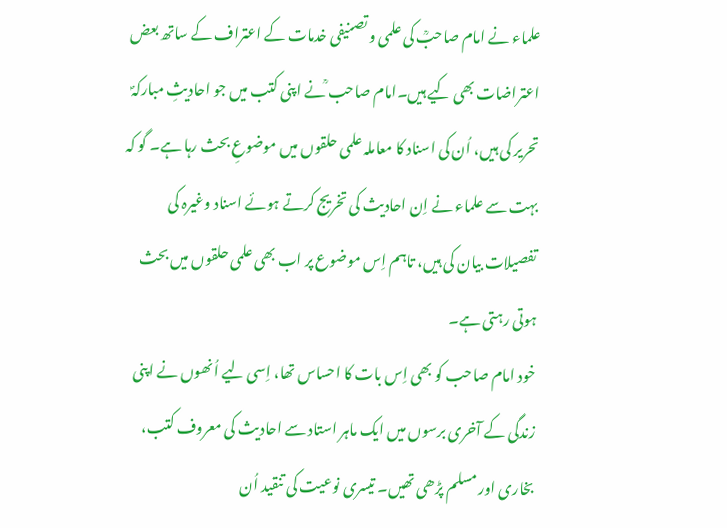علماء نے امام صاحبؒ کی علمی و تصنیفی خدمات کے اعتراف کے ساتھ بعض اعتراضات بھی کیے ہیں۔امام صاحب ؒنے اپنی کتب میں جو احادیثِ مبارکہؐ تحریر کی ہیں، اُن کی اسناد کا معاملہ علمی حلقوں میں موضوعِ بحث رہا ہے۔ گو کہ بہت سے علماء نے اِن احادیث کی تخریج کرتے ہوئے اسناد وغیرہ کی تفصیلات بیان کی ہیں، تاہم اِس موضوع پر اب بھی علمی حلقوں میں بحث ہوتی رہتی ہے۔
خود امام صاحب کو بھی اِس بات کا احساس تھا، اِسی لیے اُنھوں نے اپنی زندگی کے آخری برسوں میں ایک ماہر استاد سے احادیث کی معروف کتب، بخاری اور مسلم پڑھی تھیں۔ تیسری نوعیت کی تنقید اُن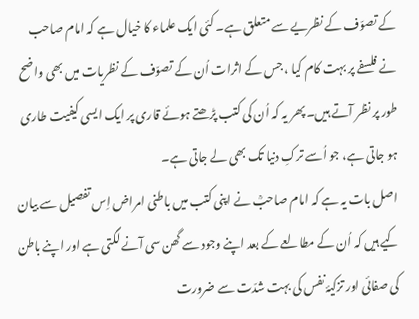کے تصوّف کے نظریے سے متعلق ہے۔ کئی ایک علماء کا خیال ہے کہ امام صاحب نے فلسفے پر بہت کام کیا ، جس کے اثرات اُن کے تصوّف کے نظریات میں بھی واضح طور پر نظر آتے ہیں۔ پھر یہ کہ اُن کی کتب پڑھتے ہوئے قاری پر ایک ایسی کیفیت طاری ہو جاتی ہے، جو اُسے ترکِ دنیا تک بھی لے جاتی ہے۔
اصل بات یہ ہے کہ امام صاحبؒ نے اپنی کتب میں باطنی امراض اِس تفصیل سے بیان کیے ہیں کہ اُن کے مطالعے کے بعد اپنے وجود سے گھن سی آنے لگتی ہے اور اپنے باطن کی صفائی اور تزکیۂ نفس کی بہت شدّت سے ضرورت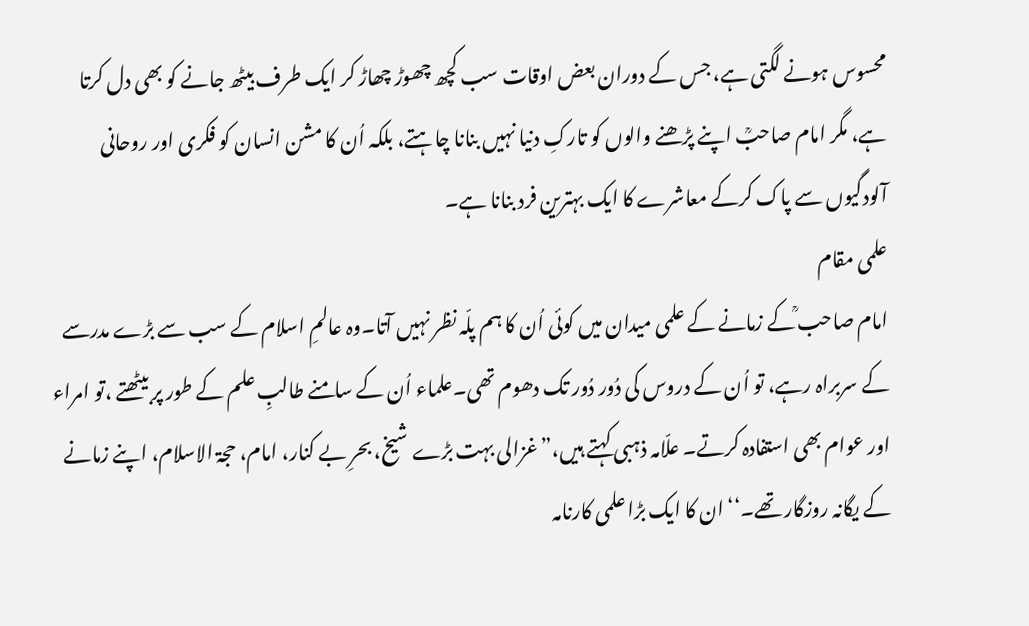محسوس ہونے لگتی ہے، جس کے دوران بعض اوقات سب کچھ چھوڑ چھاڑ کر ایک طرف بیٹھ جانے کو بھی دل کرتا ہے، مگر امام صاحبؒ اپنے پڑھنے والوں کو تارکِ دنیا نہیں بنانا چاہتے، بلکہ اُن کا مشن انسان کو فکری اور روحانی آلودگیوں سے پاک کرکے معاشرے کا ایک بہترین فرد بنانا ہے۔
علمی مقام
امام صاحب ؒکے زمانے کے علمی میدان میں کوئی اُن کا ہم پلّہ نظر نہیں آتا۔وہ عالمِ اسلام کے سب سے بڑے مدرسے کے سربراہ رہے، تو اُن کے دروس کی دُور دُور تک دھوم تھی۔علماء اُن کے سامنے طالبِ علم کے طور پر بیٹھتے ،تو امراء اور عوام بھی استفادہ کرتے۔ علّامہ ذہبی کہتے ہیں،”غزالی بہت بڑے شیخ، بحرِ بے کنار، امام، حجۃ الاسلام، اپنے زمانے کے یگانہ روزگار تھے۔‘‘ان کا ایک بڑا علمی کارنامہ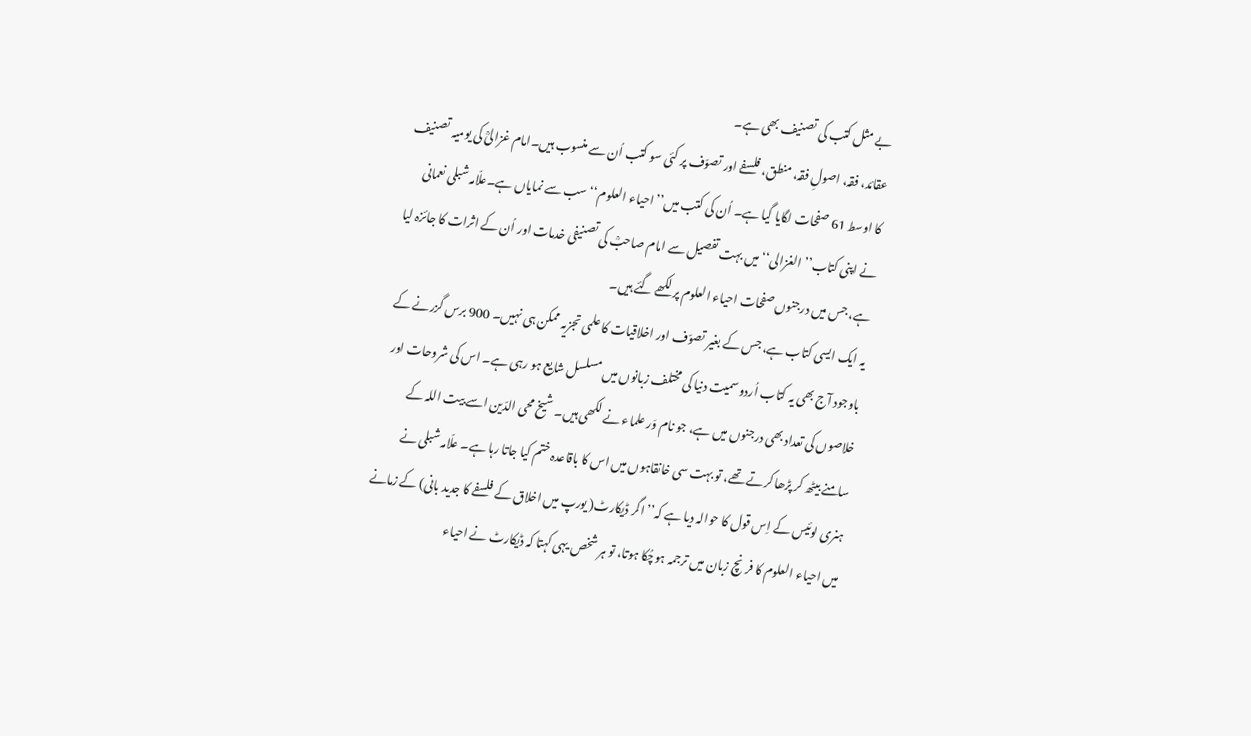بے مثل کتب کی تصنیف بھی ہے۔
عقائد، فقہ، اصولِ فقہ، منطق، فلسفے اور تصوّف پر کئی سو کتب اُن سے منسوب ہیں۔امام غزالیؒ کی یومیہ تصنیف کا اوسط 61 صفحات لگایا گیا ہے۔ اُن کی کتب میں’’ احیاء العلوم‘‘ سب سے نمایاں ہے۔علّامہ شبلی نعمانی نے اپنی کتاب’’ الغزالی‘‘ میں بہت تفصیل سے امام صاحبؒ کی تصنیفی خدمات اور اُن کے اثرات کا جائزہ لیا ہے، جس میں درجنوں صفحات احیاء العلوم پر لکھے گئے ہیں۔
یہ ایک ایسی کتاب ہے، جس کے بغیر تصوّف اور اخلاقیات کا علمی تجزیہ ممکن ہی نہیں۔ 900 برس گزرنے کے باوجود آج بھی یہ کتاب اُردو سمیت دنیا کی مختلف زبانوں میں مسلسل شایع ہو رہی ہے۔ اس کی شروحات اور خلاصوں کی تعداد بھی درجنوں میں ہے، جو نام وَر علماء نے لکھی ہیں۔ شیخ محی الدّین اسے بیت اللہ کے سامنے بیٹھ کر پڑھا کرتے تھے، تو بہت سی خانقاہوں میں اس کا باقاعدہ ختم کیا جاتا رہا ہے۔ علّامہ شبلی نے ہنری لوئیس کے اِس قول کا حوالہ دیا ہے کہ’’ اگر ڈیکارٹ( یورپ میں اخلاق کے فلسفے کا جدید بانی) کے زمانے میں احیاء العلوم کا فرنچ زبان میں ترجمہ ہوچُکا ہوتا، تو ہر شخص یہی کہتا کہ ڈیکارٹ نے احیاء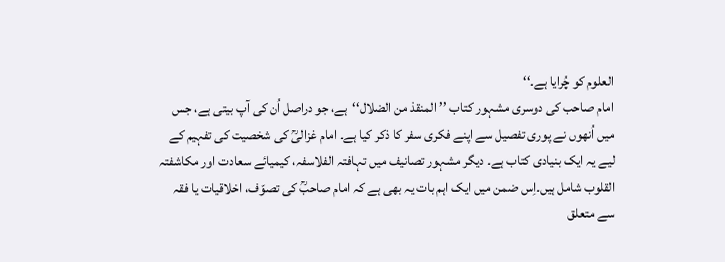العلوم کو چُرایا ہے۔‘‘
امام صاحب کی دوسری مشہور کتاب ’’ المنقذ من الضلال‘‘ہے، جو دراصل اُن کی آپ بیتی ہے، جس میں اُنھوں نے پوری تفصیل سے اپنے فکری سفر کا ذکر کیا ہے۔ امام غزالیؒ کی شخصیت کی تفہیم کے لیے یہ ایک بنیادی کتاب ہے۔ دیگر مشہور تصانیف میں تہافتہ الفلاسفہ، کیمیائے سعادت اور مکاشفتہ القلوب شامل ہیں۔اِس ضمن میں ایک اہم بات یہ بھی ہے کہ امام صاحبؒ کی تصوّف، اخلاقیات یا فقہ سے متعلق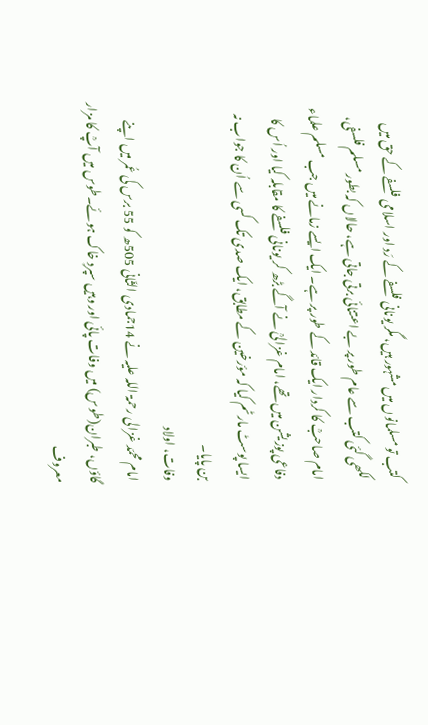کتب تو مسلمانوں میں مشہور ہیں، مگر یونانی فلسفے کے رَد اور اسلامی فلسفے کے حق میں لکھی گئی کتب سے عام طور پر بے اعتنائی برتی جاتی ہے، حالاں کہ بطور مسلم فلسفی، امام صاحبؒ کا کردار ایک قائد کے طور پر ہے۔ ایک ایسے زمانے میں جب مسلم علماء دفاعی پوزیشن میں تھے، امام غزالیؒ نے آگے بڑھ کر یونانی فلسفے کا مقابلہ کیا اور اُس کا ایسا پوسٹ مارٹم کیا کہ مؤرخین کے مطابق، ایک صدی تک کسی سے اُن کا جواب نہ بن پایا۔
وفات، اولاد
امام محمّد غزالی رحمۃ اللہ علیہ نے 14جمادی الثّانی 505ھ کو 55 برس کی عُمر میں اپنے گاؤں، طبران(طوس) میں وفات پائی اور وہیں سپردِ خاک ہوئے۔طوس میں آپؒ کا مزار معروف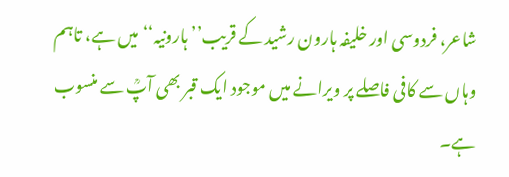شاعر، فردوسی اور خلیفہ ہارون رشید کے قریب’’ ہارونیہ‘‘ میں ہے، تاہم وہاں سے کافی فاصلے پر ویرانے میں موجود ایک قبر بھی آپؒ سے منسوب ہے۔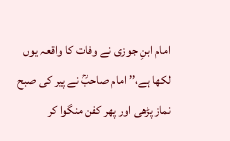امام ابنِ جوزی نے وفات کا واقعہ یوں لکھا ہے،’’ امام صاحبؒ نے پیر کی صبح نماز پڑھی اور پھر کفن منگوا کر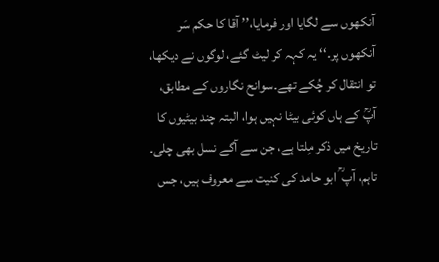آنکھوں سے لگایا اور فرمایا،’’ آقا کا حکم سَر آنکھوں پر۔‘‘ یہ کہہ کر لیٹ گئے، لوگوں نے دیکھا، تو انتقال کر چُکے تھے۔سوانح نگاروں کے مطابق، آپؒ کے ہاں کوئی بیٹا نہیں ہوا، البتہ چند بیٹیوں کا تاریخ میں ذکر مِلتا ہے، جن سے آگے نسل بھی چلی۔ تاہم، آپ ؒ ابو حامد کی کنیت سے معروف ہیں، جس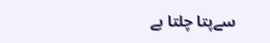سےپتا چلتا ہے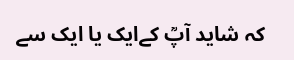کہ شاید آپؒ کےایک یا ایک سے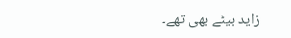زاید بیٹے بھی تھے۔